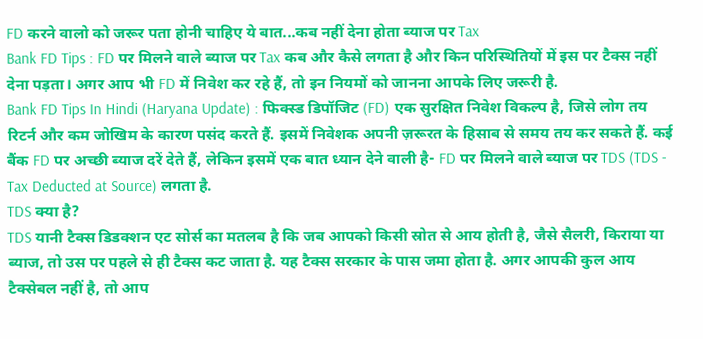FD करने वालो को जरूर पता होनी चाहिए ये बात...कब नहीं देना होता ब्याज पर Tax
Bank FD Tips : FD पर मिलने वाले ब्याज पर Tax कब और कैसे लगता है और किन परिस्थितियों में इस पर टैक्स नहीं देना पड़ता। अगर आप भी FD में निवेश कर रहे हैं, तो इन नियमों को जानना आपके लिए जरूरी है.
Bank FD Tips In Hindi (Haryana Update) : फिक्स्ड डिपॉजिट (FD) एक सुरक्षित निवेश विकल्प है, जिसे लोग तय रिटर्न और कम जोखिम के कारण पसंद करते हैं. इसमें निवेशक अपनी ज़रूरत के हिसाब से समय तय कर सकते हैं. कई बैंक FD पर अच्छी ब्याज दरें देते हैं, लेकिन इसमें एक बात ध्यान देने वाली है- FD पर मिलने वाले ब्याज पर TDS (TDS - Tax Deducted at Source) लगता है.
TDS क्या है?
TDS यानी टैक्स डिडक्शन एट सोर्स का मतलब है कि जब आपको किसी स्रोत से आय होती है, जैसे सैलरी, किराया या ब्याज, तो उस पर पहले से ही टैक्स कट जाता है. यह टैक्स सरकार के पास जमा होता है. अगर आपकी कुल आय टैक्सेबल नहीं है, तो आप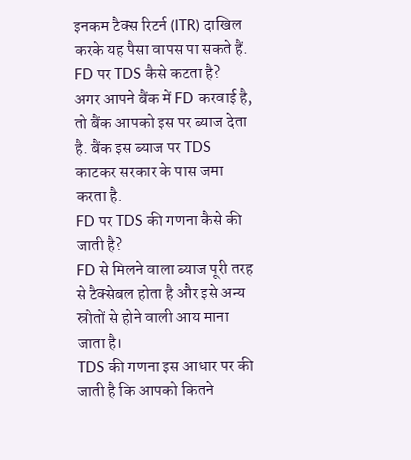इनकम टैक्स रिटर्न (ITR) दाखिल करके यह पैसा वापस पा सकते हैं.
FD पर TDS कैसे कटता है?
अगर आपने बैंक में FD करवाई है, तो बैंक आपको इस पर ब्याज देता है. बैंक इस ब्याज पर TDS काटकर सरकार के पास जमा करता है.
FD पर TDS की गणना कैसे की जाती है?
FD से मिलने वाला ब्याज पूरी तरह से टैक्सेबल होता है और इसे अन्य स्रोतों से होने वाली आय माना जाता है।
TDS की गणना इस आधार पर की जाती है कि आपको कितने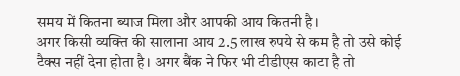समय में कितना ब्याज मिला और आपकी आय कितनी है।
अगर किसी व्यक्ति की सालाना आय 2.5 लाख रुपये से कम है तो उसे कोई टैक्स नहीं देना होता है। अगर बैंक ने फिर भी टीडीएस काटा है तो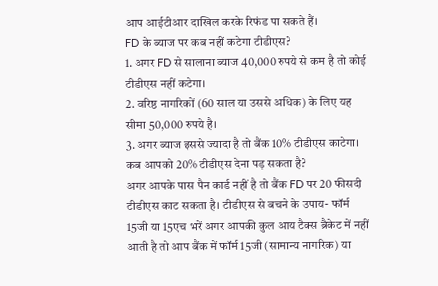आप आईटीआर दाखिल करके रिफंड पा सकते हैं।
FD के ब्याज पर कब नहीं कटेगा टीडीएस?
1. अगर FD से सालाना ब्याज 40,000 रुपये से कम है तो कोई टीडीएस नहीं कटेगा।
2. वरिष्ठ नागरिकों (60 साल या उससे अधिक) के लिए यह सीमा 50,000 रुपये है।
3. अगर ब्याज इससे ज्यादा है तो बैंक 10% टीडीएस काटेगा।
कब आपको 20% टीडीएस देना पड़ सकता है?
अगर आपके पास पैन कार्ड नहीं है तो बैंक FD पर 20 फीसदी टीडीएस काट सकता है। टीडीएस से बचने के उपाय- फॉर्म 15जी या 15एच भरें अगर आपकी कुल आय टैक्स ब्रैकेट में नहीं आती है तो आप बैंक में फॉर्म 15जी (सामान्य नागरिक) या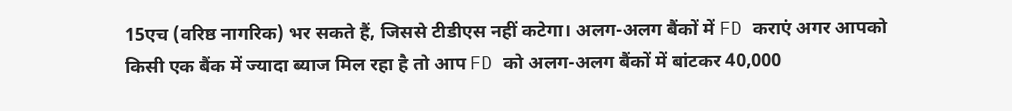15एच (वरिष्ठ नागरिक) भर सकते हैं, जिससे टीडीएस नहीं कटेगा। अलग-अलग बैंकों में FD कराएं अगर आपको किसी एक बैंक में ज्यादा ब्याज मिल रहा है तो आप FD को अलग-अलग बैंकों में बांटकर 40,000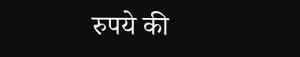रुपये की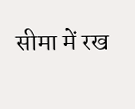सीमा में रख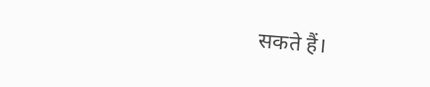सकते हैं।